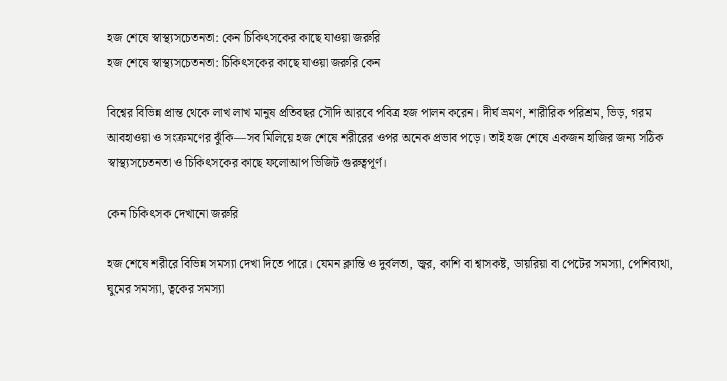হজ শেষে স্বাস্থ্যসচেতনতা: কেন চিকিৎসকের কাছে যাওয়া জরুরি
হজ শেষে স্বাস্থ্যসচেতনতা: চিকিৎসকের কাছে যাওয়া জরুরি কেন

বিশ্বের বিভিন্ন প্রান্ত থেকে লাখ লাখ মানুষ প্রতিবছর সৌদি আরবে পবিত্র হজ পালন করেন। দীর্ঘ ভ্রমণ, শারীরিক পরিশ্রম, ভিড়, গরম আবহাওয়া ও সংক্রমণের ঝুঁকি—সব মিলিয়ে হজ শেষে শরীরের ওপর অনেক প্রভাব পড়ে। তাই হজ শেষে একজন হাজির জন্য সঠিক স্বাস্থ্যসচেতনতা ও চিকিৎসকের কাছে ফলোআপ ভিজিট গুরুত্বপূর্ণ।

কেন চিকিৎসক দেখানো জরুরি

হজ শেষে শরীরে বিভিন্ন সমস্যা দেখা দিতে পারে। যেমন ক্লান্তি ও দুর্বলতা, জ্বর, কাশি বা শ্বাসকষ্ট, ডায়রিয়া বা পেটের সমস্যা, পেশিব্যথা, ঘুমের সমস্যা, ত্বকের সমস্যা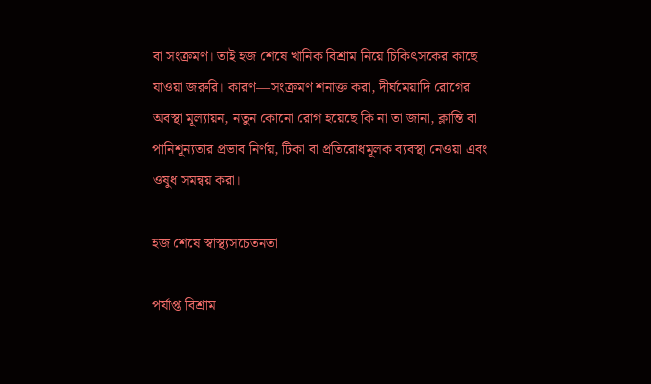বা সংক্রমণ। তাই হজ শেষে খানিক বিশ্রাম নিয়ে চিকিৎসকের কাছে যাওয়া জরুরি। কারণ—সংক্রমণ শনাক্ত করা, দীর্ঘমেয়াদি রোগের অবস্থা মূল্যায়ন, নতুন কোনো রোগ হয়েছে কি না তা জানা, ক্লান্তি বা পানিশূন্যতার প্রভাব নির্ণয়, টিকা বা প্রতিরোধমূলক ব্যবস্থা নেওয়া এবং ওষুধ সমন্বয় করা।

হজ শেষে স্বাস্থ্যসচেতনতা

পর্যাপ্ত বিশ্রাম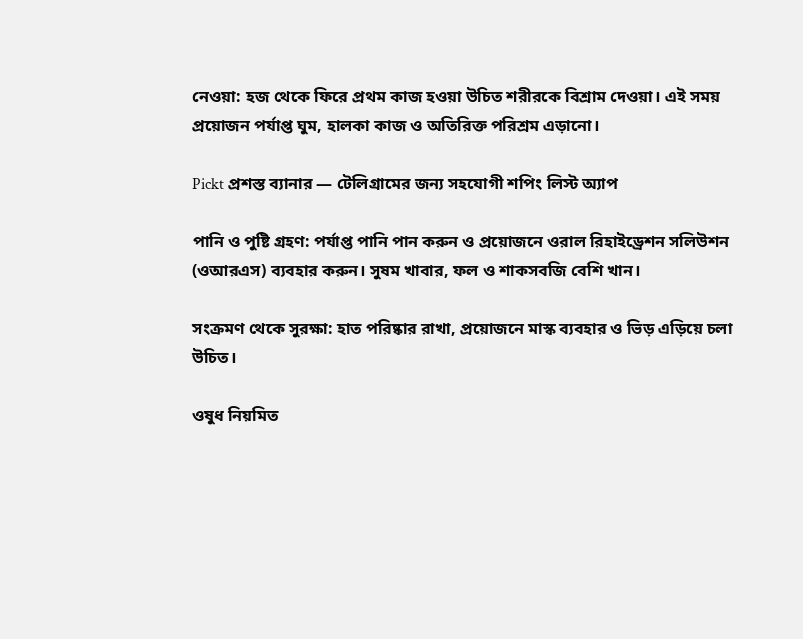নেওয়া: হজ থেকে ফিরে প্রথম কাজ হওয়া উচিত শরীরকে বিশ্রাম দেওয়া। এই সময় প্রয়োজন পর্যাপ্ত ঘুম, হালকা কাজ ও অতিরিক্ত পরিশ্রম এড়ানো।

Pickt প্রশস্ত ব্যানার — টেলিগ্রামের জন্য সহযোগী শপিং লিস্ট অ্যাপ

পানি ও পুষ্টি গ্রহণ: পর্যাপ্ত পানি পান করুন ও প্রয়োজনে ওরাল রিহাইড্রেশন সলিউশন (ওআরএস) ব্যবহার করুন। সুষম খাবার, ফল ও শাকসবজি বেশি খান।

সংক্রমণ থেকে সুরক্ষা: হাত পরিষ্কার রাখা, প্রয়োজনে মাস্ক ব্যবহার ও ভিড় এড়িয়ে চলা উচিত।

ওষুধ নিয়মিত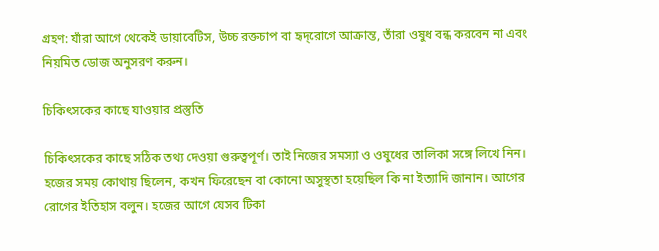গ্রহণ: যাঁরা আগে থেকেই ডায়াবেটিস, উচ্চ রক্তচাপ বা হৃদ্‌রোগে আক্রান্ত, তাঁরা ওষুধ বন্ধ করবেন না এবং নিয়মিত ডোজ অনুসরণ করুন।

চিকিৎসকের কাছে যাওয়ার প্রস্তুতি

চিকিৎসকের কাছে সঠিক তথ্য দেওয়া গুরুত্বপূর্ণ। তাই নিজের সমস্যা ও ওষুধের তালিকা সঙ্গে লিখে নিন। হজের সময় কোথায় ছিলেন, কখন ফিরেছেন বা কোনো অসুস্থতা হয়েছিল কি না ইত্যাদি জানান। আগের রোগের ইতিহাস বলুন। হজের আগে যেসব টিকা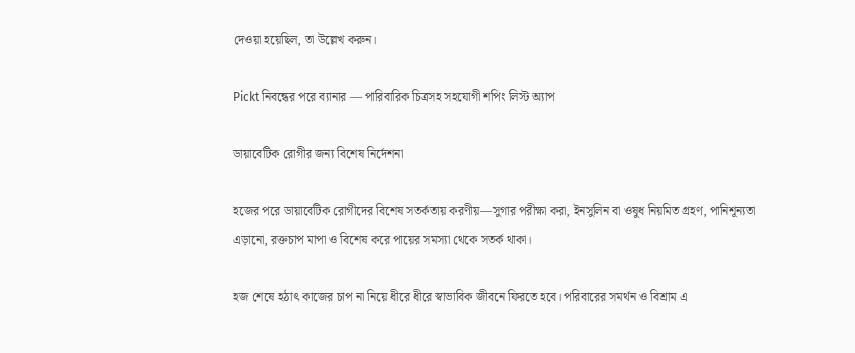দেওয়া হয়েছিল, তা উল্লেখ করুন।

Pickt নিবন্ধের পরে ব্যানার — পারিবারিক চিত্রসহ সহযোগী শপিং লিস্ট অ্যাপ

ডায়াবেটিক রোগীর জন্য বিশেষ নির্দেশনা

হজের পরে ডায়াবেটিক রোগীদের বিশেষ সতর্কতায় করণীয়—সুগার পরীক্ষা করা, ইনসুলিন বা ওষুধ নিয়মিত গ্রহণ, পানিশূন্যতা এড়ানো, রক্তচাপ মাপা ও বিশেষ করে পায়ের সমস্যা থেকে সতর্ক থাকা।

হজ শেষে হঠাৎ কাজের চাপ না নিয়ে ধীরে ধীরে স্বাভাবিক জীবনে ফিরতে হবে। পরিবারের সমর্থন ও বিশ্রাম এ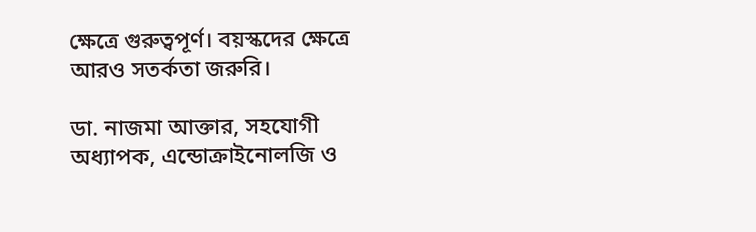ক্ষেত্রে গুরুত্বপূর্ণ। বয়স্কদের ক্ষেত্রে আরও সতর্কতা জরুরি।

ডা. নাজমা আক্তার, সহযোগী অধ্যাপক, এন্ডোক্রাইনোলজি ও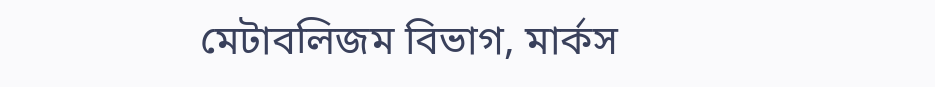মেটাবলিজম বিভাগ, মার্কস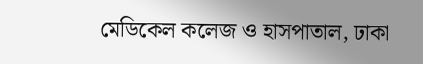মেডিকেল কলেজ ও হাসপাতাল, ঢাকা